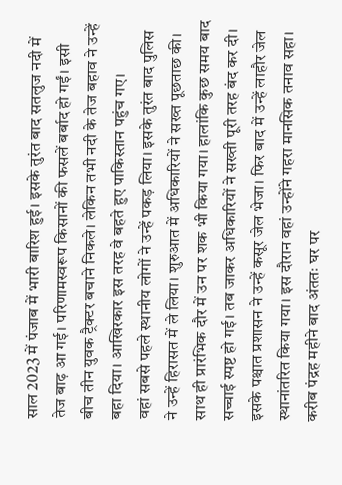साल 2023 में पंजाब में भारी बारिश हुई। इसके तुरंत बाद सतलुज नदी में तेज बाढ़ आ गई। परिणामस्वरूप किसानों की फसलें बर्बाद हो गईं। इसी बीच तीन युवक ट्रैक्टर बचाने निकले। लेकिन तभी नदी के तेज बहाव ने उन्हें बहा दिया। आखिरकार इस तरह वे बहते हुए पाकिस्तान पहुंच गए।
वहां सबसे पहले स्थानीय लोगों ने उन्हें पकड़ लिया। इसके तुरंत बाद पुलिस ने उन्हें हिरासत में ले लिया। शुरुआत में अधिकारियों ने सख्त पूछताछ की। साथ ही प्रारंभिक दौर में उन पर शक भी किया गया। हालांकि कुछ समय बाद सच्चाई स्पष्ट हो गई। तब जाकर अधिकारियों ने सख्ती पूरी तरह बंद कर दी। इसके पश्चात प्रशासन ने उन्हें कसूर जेल भेजा। फिर बाद में उन्हें लाहौर जेल स्थानांतरित किया गया। इस दौरान वहां उन्होंने गहरा मानसिक तनाव सहा। करीब पंद्रह महीने बाद अंततः घर पर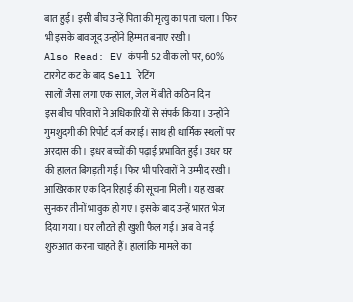बात हुई। इसी बीच उन्हें पिता की मृत्यु का पता चला। फिर भी इसके बावजूद उन्होंने हिम्मत बनाए रखी।
Also Read: EV कंपनी 52 वीक लो पर, 60% टारगेट कट के बाद Sell रेटिंग
सालों जैसा लगा एक साल, जेल में बीते कठिन दिन
इस बीच परिवारों ने अधिकारियों से संपर्क किया। उन्होंने गुमशुदगी की रिपोर्ट दर्ज कराई। साथ ही धार्मिक स्थलों पर अरदास की। इधर बच्चों की पढ़ाई प्रभावित हुई। उधर घर की हालत बिगड़ती गई। फिर भी परिवारों ने उम्मीद रखी। आखिरकार एक दिन रिहाई की सूचना मिली। यह खबर सुनकर तीनों भावुक हो गए। इसके बाद उन्हें भारत भेज दिया गया। घर लौटते ही खुशी फैल गई। अब वे नई शुरुआत करना चाहते हैं। हालांकि मामले का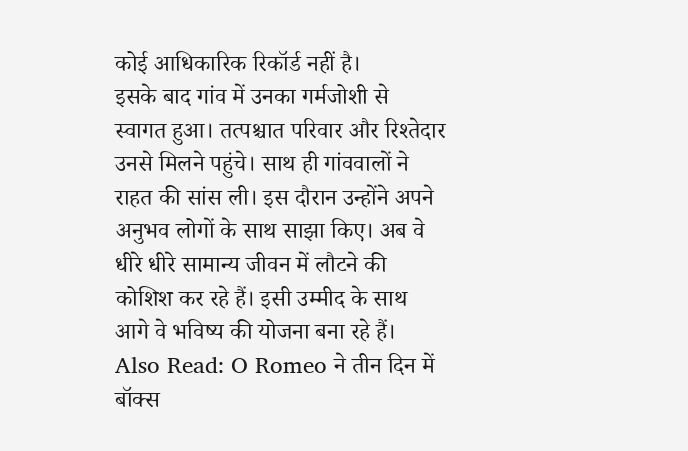कोई आधिकारिक रिकॉर्ड नहीं है।
इसके बाद गांव में उनका गर्मजोशी से स्वागत हुआ। तत्पश्चात परिवार और रिश्तेदार उनसे मिलने पहुंचे। साथ ही गांववालों ने राहत की सांस ली। इस दौरान उन्होंने अपने अनुभव लोगों के साथ साझा किए। अब वे धीरे धीरे सामान्य जीवन में लौटने की कोशिश कर रहे हैं। इसी उम्मीद के साथ आगे वे भविष्य की योजना बना रहे हैं।
Also Read: O Romeo ने तीन दिन में बॉक्स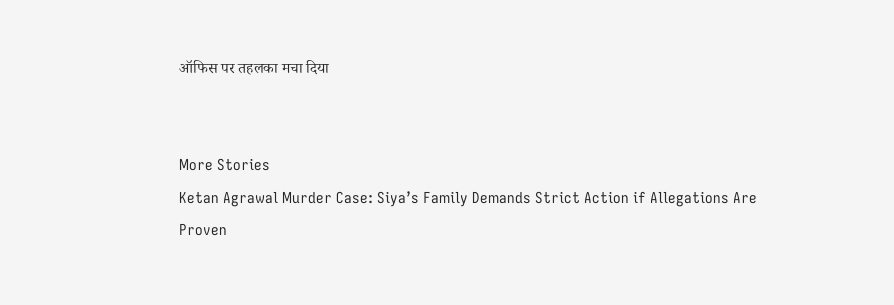ऑफिस पर तहलका मचा दिया


More Stories
Ketan Agrawal Murder Case: Siya’s Family Demands Strict Action if Allegations Are Proven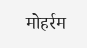मोहर्रम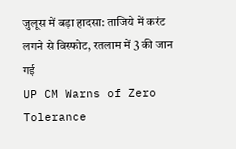जुलूस में बड़ा हादसा: ताजिये में करंट लगने से विस्फोट, रतलाम में 3 की जान गई
UP CM Warns of Zero Tolerance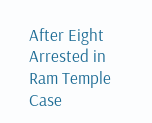After Eight Arrested in Ram Temple Case